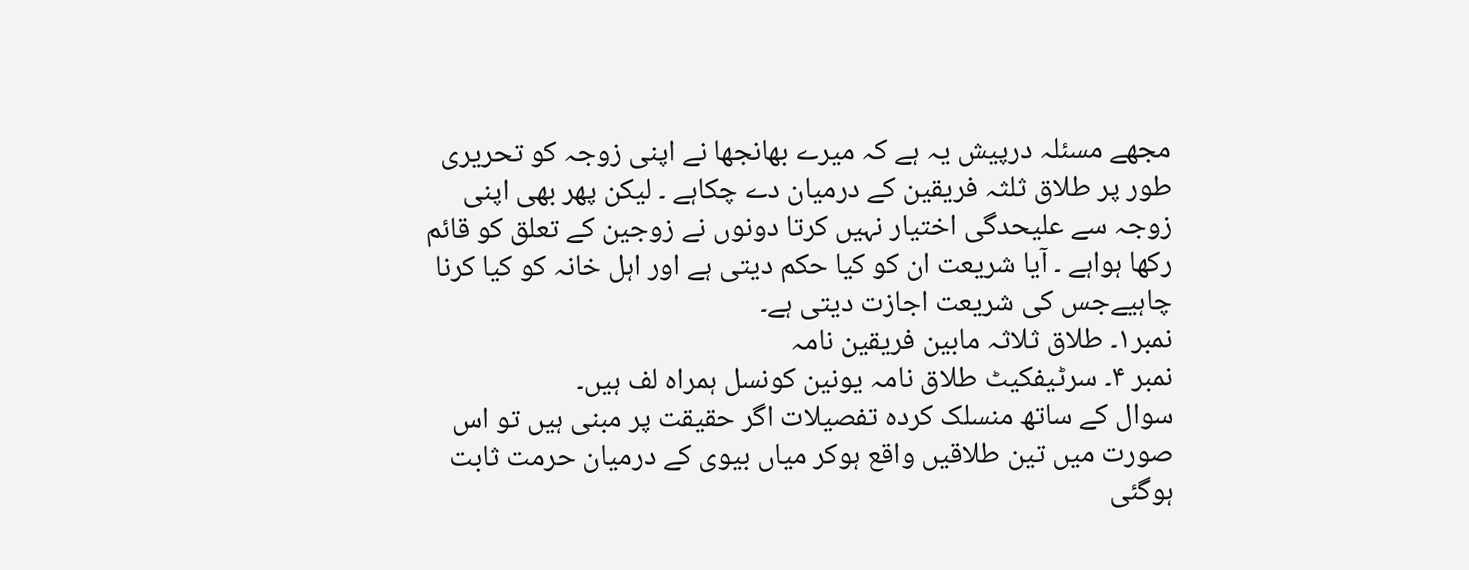مجھے مسئلہ درپیش یہ ہے کہ میرے بھانجھا نے اپنی زوجہ کو تحریری طور پر طلاق ثلثہ فریقین کے درمیان دے چکاہے ۔ لیکن پھر بھی اپنی زوجہ سے علیحدگی اختیار نہیں کرتا دونوں نے زوجین کے تعلق کو قائم رکھا ہواہے ۔ آیا شریعت ان کو کیا حکم دیتی ہے اور اہل خانہ کو کیا کرنا چاہیےجس کی شریعت اجازت دیتی ہے۔
نمبر۱۔ طلاق ثلاثہ مابین فریقین نامہ
نمبر ۴۔ سرٹیفکیٹ طلاق نامہ یونین کونسل ہمراہ لف ہیں۔
سوال کے ساتھ منسلک کردہ تفصیلات اگر حقیقت پر مبنی ہیں تو اس صورت میں تین طلاقیں واقع ہوکر میاں بیوی کے درمیان حرمت ثابت ہوگئی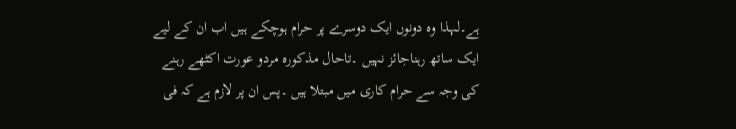ہے۔لہذا وہ دونوں ایک دوسرے پر حرام ہوچکے ہیں اب ان کے لیے ایک ساتھ رہناجائز نہیں ۔تاحال مذکورہ مردو عورت اکٹھے رہنے کی وجہ سے حرام کاری میں مبتلا ہیں ۔پس ان پر لازم ہے کہ فی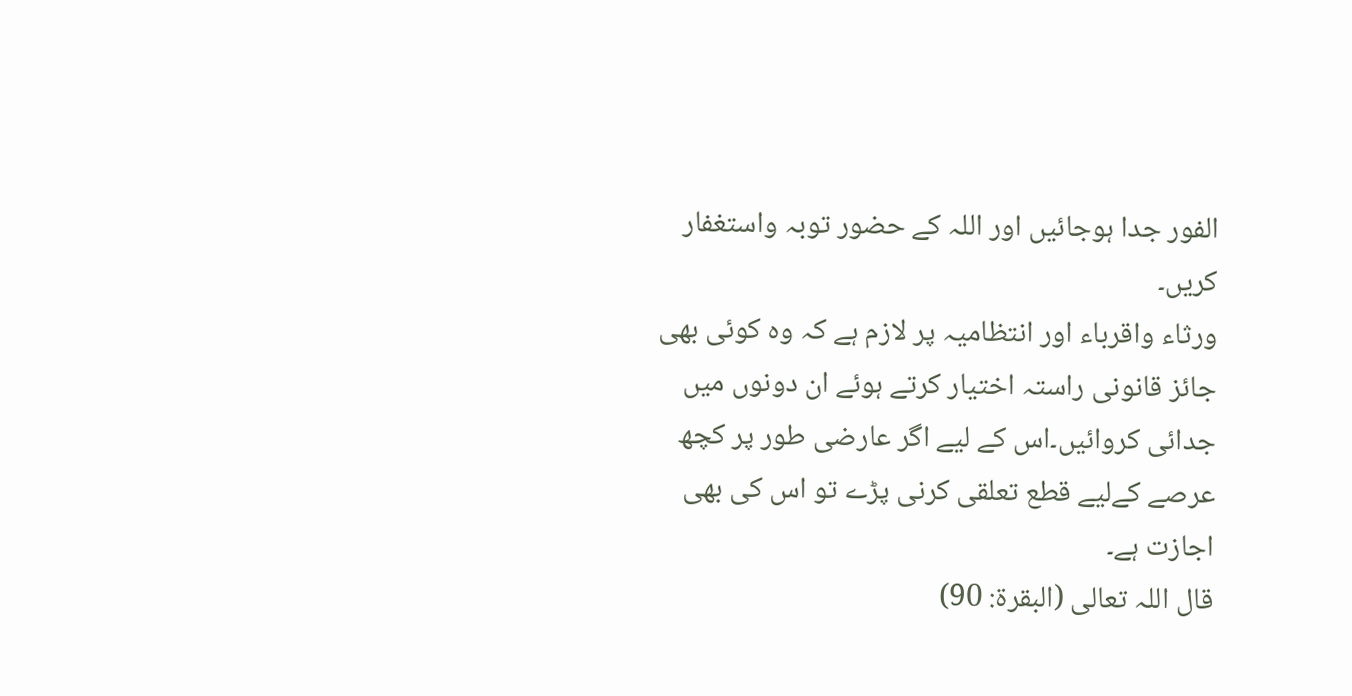الفور جدا ہوجائیں اور اللہ کے حضور توبہ واستغفار کریں۔
ورثاء واقرباء اور انتظامیہ پر لازم ہے کہ وہ کوئی بھی جائز قانونی راستہ اختیار کرتے ہوئے ان دونوں میں جدائی کروائیں۔اس کے لیے اگر عارضی طور پر کچھ عرصے کےلیے قطع تعلقی کرنی پڑے تو اس کی بھی اجازت ہے۔
قال اللہ تعالی (البقرة: 90)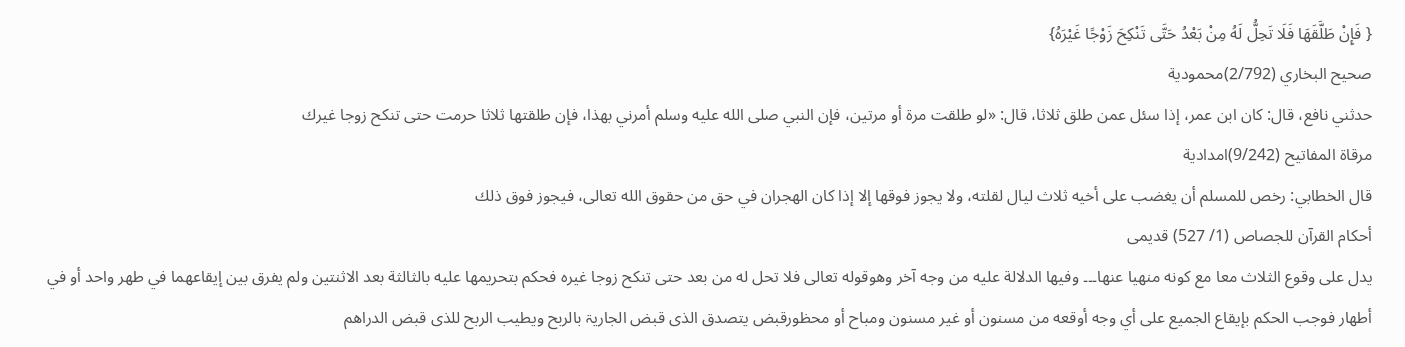{ فَإِنْ طَلَّقَهَا فَلَا تَحِلُّ لَهُ مِنْ بَعْدُ حَتَّى تَنْكِحَ زَوْجًا غَيْرَهُ}
صحيح البخاري (2/792)محمودیة
حدثني نافع، قال: كان ابن عمر، إذا سئل عمن طلق ثلاثا، قال: «لو طلقت مرة أو مرتين، فإن النبي صلى الله عليه وسلم أمرني بهذا، فإن طلقتها ثلاثا حرمت حتى تنكح زوجا غيرك
مرقاة المفاتيح (9/242)امدادیة
قال الخطابي: رخص للمسلم أن يغضب على أخيه ثلاث ليال لقلته، ولا يجوز فوقها إلا إذا كان الهجران في حق من حقوق الله تعالى، فيجوز فوق ذلك
أحكام القرآن للجصاص (1/ 527) قدیمی
يدل على وقوع الثلاث معا مع كونه منهيا عنها۔۔۔ وفيها الدلالة عليه من وجه آخر وهوقوله تعالى فلا تحل له من بعد حتى تنكح زوجا غيره فحكم بتحريمها عليه بالثالثة بعد الاثنتين ولم يفرق بين إيقاعهما في طهر واحد أو في أطهار فوجب الحكم بإيقاع الجميع على أي وجه أوقعه من مسنون أو غير مسنون ومباح أو محظورقبض یتصدق الذی قبض الجاریۃ بالربح ویطیب الربح للذی قبض الدراھم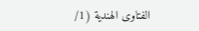الفتاوى الهندية (1/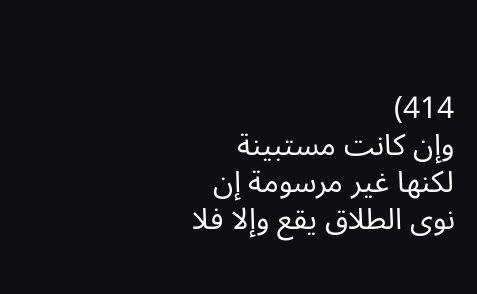414)
وإن كانت مستبينة لكنها غير مرسومة إن نوى الطلاق يقع وإلا فلا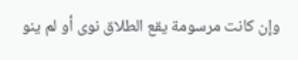وإن كانت مرسومة يقع الطلاق نوى أو لم ينو